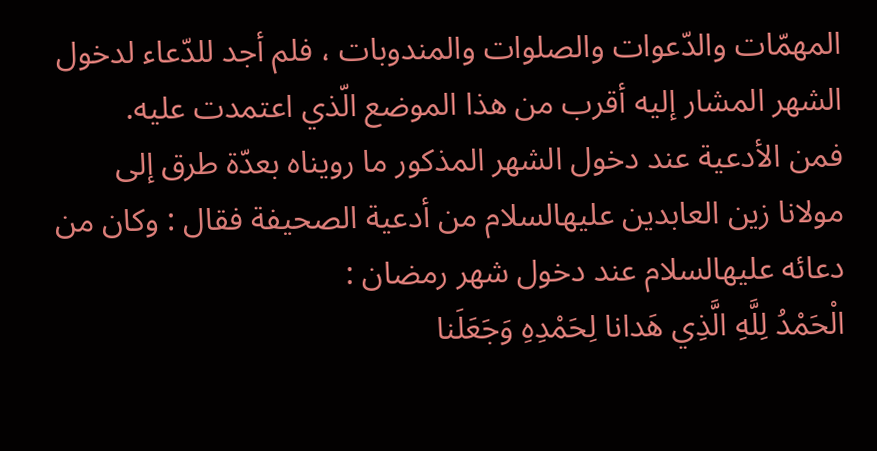المهمّات والدّعوات والصلوات والمندوبات ، فلم أجد للدّعاء لدخول الشهر المشار إليه أقرب من هذا الموضع الّذي اعتمدت عليه.
فمن الأدعية عند دخول الشهر المذكور ما رويناه بعدّة طرق إلى مولانا زين العابدين عليهالسلام من أدعية الصحيفة فقال : وكان من دعائه عليهالسلام عند دخول شهر رمضان :
الْحَمْدُ لِلَّهِ الَّذِي هَدانا لِحَمْدِهِ وَجَعَلَنا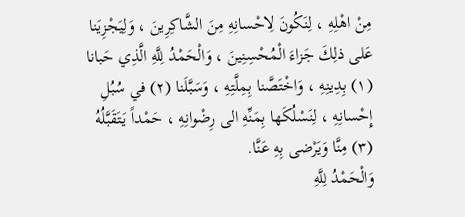مِنْ اهْلِهِ ، لِنَكُونَ لِاحْسانِهِ مِنَ الشَّاكِرِينَ ، وَلِيَجْزِيَنا عَلى ذلِكَ جَزاءَ الْمُحْسِنِينَ ، وَالْحَمْدُ لِلَّهِ الَّذِي حَبانا (١) بِدِينِهِ ، وَاخْتَصَّنا بِمِلَّتِهِ ، وَسَبَّلَنا (٢) في سُبُلِ إِحْسانِهِ ، لِنَسْلُكَها بِمَنِّهِ الى رِضْوانِهِ ، حَمْداً يَتَقَبَّلُهُ (٣) مِنَّا وَيَرْضى بِهِ عَنَّا.
وَالْحَمْدُ لِلَّهِ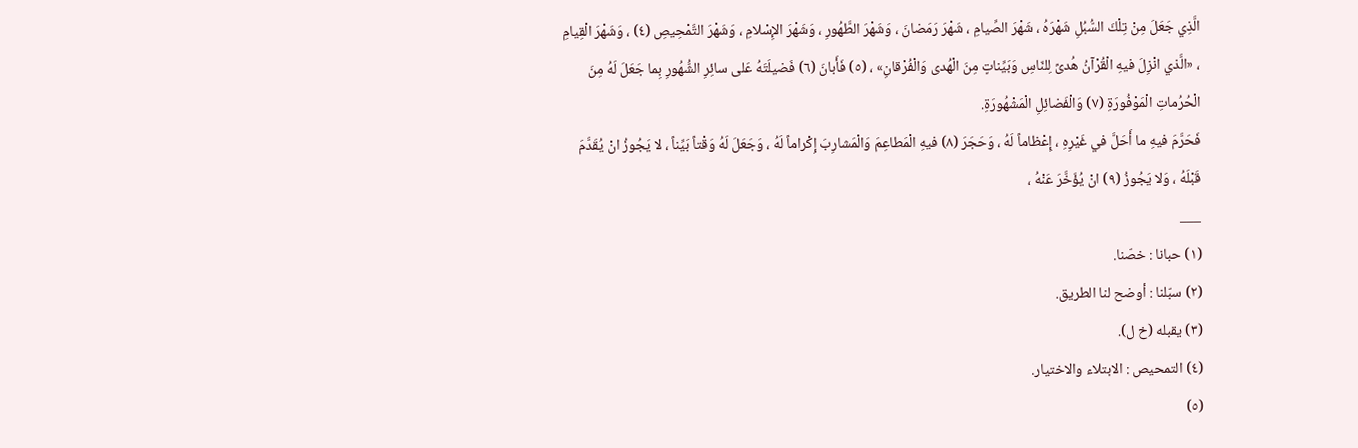الَّذِي جَعَلَ مِنْ تِلْكَ السُّبُلِ شَهْرَهُ ، شَهْرَ الصِّيامِ ، شَهْرَ رَمَضانَ ، وَشَهْرَ الطَّهُورِ ، وَشَهْرَ الإِسْلامِ ، وَشَهْرَ التَّمْحِيصِ (٤) ، وَشَهْرَ الْقِيامِ ، «الَّذي انْزِلَ فيهِ الْقُرْآنُ هُدىً لِلنّاسِ وَبَيِّناتٍ مِنَ الْهُدى وَالْفُرْقانِ» ، (٥) فَأَبانَ (٦) فَضيلَتَهُ عَلى سائِرِ الشُّهُورِ بِما جَعَلَ لَهُ مِنَ الْحُرُماتِ الْمَوْفُورَةِ (٧) وَالْفَضائِلِ الْمَشْهُورَةِ.
فَحَرَّمَ فيهِ ما أَحَلَّ في غَيْرِهِ ، إِعْظاماً لَهُ ، وَحَجَرَ (٨) فيهِ الْمَطاعِمَ وَالْمَشارِبَ إِكْراماً لَهُ ، وَجَعَلَ لَهُ وَقْتاً بَيِّناً ، لا يَجُوزُ انْ يُقَدَّمَ قَبْلَهُ ، وَلا يَجُوزُ (٩) انْ يُؤَخَّرَ عَنْهُ ،
___
(١) حبانا : خصّنا.
(٢) سبّلنا : أوضح لنا الطريق.
(٣) يقبله (خ ل).
(٤) التمحيص : الابتلاء والاختيار.
(٥)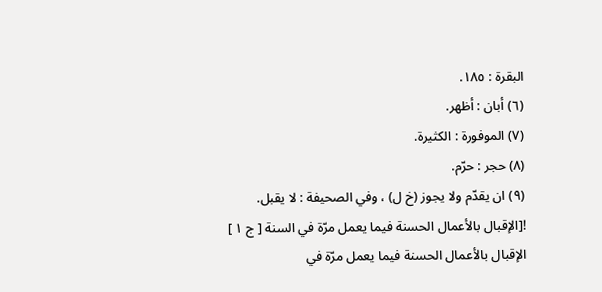البقرة : ١٨٥.
(٦) أبان : أظهر.
(٧) الموفورة : الكثيرة.
(٨) حجر : حرّم.
(٩) ان يقدّم ولا يجوز (خ ل) ، وفي الصحيفة : لا يقبل.
![الإقبال بالأعمال الحسنة فيما يعمل مرّة في السنة [ ج ١ ] الإقبال بالأعمال الحسنة فيما يعمل مرّة في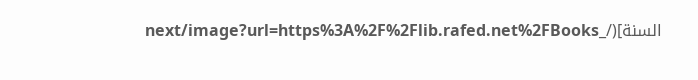السنة](/_next/image?url=https%3A%2F%2Flib.rafed.net%2FBooks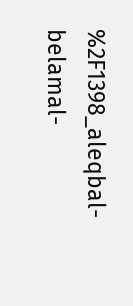%2F1398_aleqbal-belamal-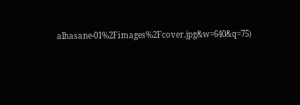alhasane-01%2Fimages%2Fcover.jpg&w=640&q=75)